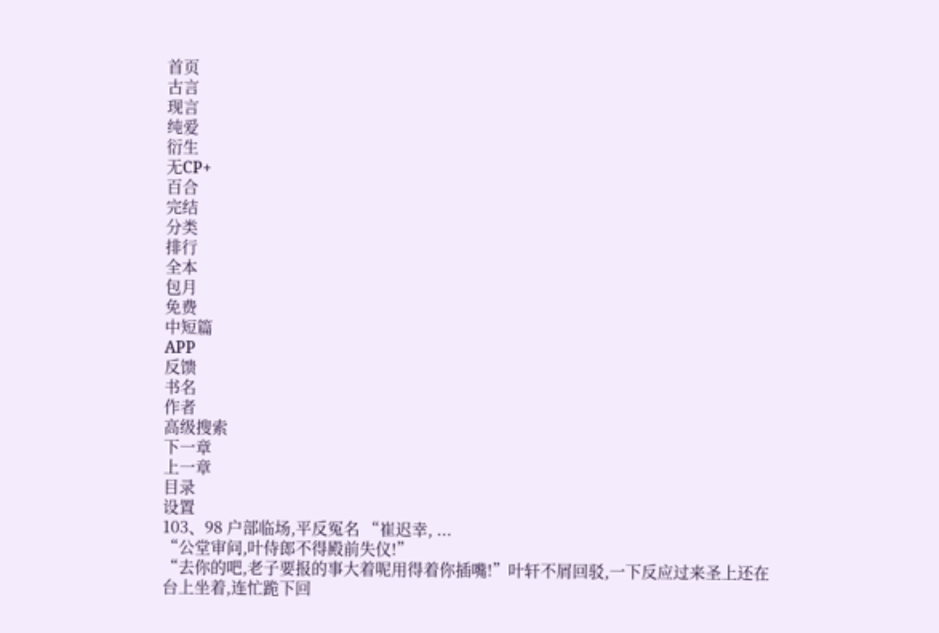首页
古言
现言
纯爱
衍生
无CP+
百合
完结
分类
排行
全本
包月
免费
中短篇
APP
反馈
书名
作者
高级搜索
下一章
上一章
目录
设置
103、98 户部临场,平反冤名 “崔迟幸, ...
“公堂审问,叶侍郎不得殿前失仪!”
“去你的吧,老子要报的事大着呢用得着你插嘴!”叶轩不屑回驳,一下反应过来圣上还在台上坐着,连忙跪下回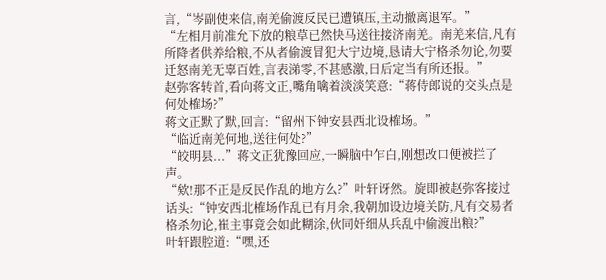言,“岑副使来信,南羌偷渡反民已遭镇压,主动撤离退军。”
“左相月前准允下放的粮草已然快马送往接济南羌。南羌来信,凡有所降者供养给粮,不从者偷渡冒犯大宁边境,恳请大宁格杀勿论,勿要迁怒南羌无辜百姓,言表涕零,不甚感激,日后定当有所还报。”
赵弥客转首,看向蒋文正,嘴角噙着淡淡笑意:“蒋侍郎说的交头点是何处榷场?”
蒋文正默了默,回言:“留州下钟安县西北设榷场。”
“临近南羌何地,送往何处?”
“皎明县...”蒋文正犹豫回应,一瞬脑中乍白,刚想改口便被拦了声。
“欸!那不正是反民作乱的地方么?”叶轩讶然。旋即被赵弥客接过话头:“钟安西北榷场作乱已有月余,我朝加设边境关防,凡有交易者格杀勿论,崔主事竟会如此糊涂,伙同奸细从兵乱中偷渡出粮?”
叶轩跟腔道:“嘿,还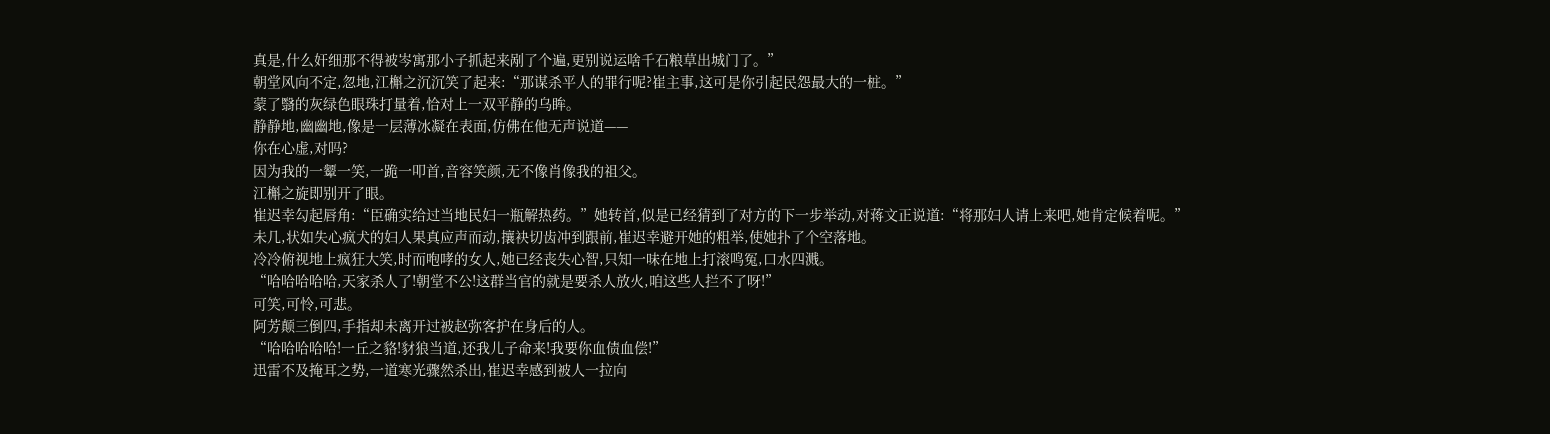真是,什么奸细那不得被岑寓那小子抓起来剐了个遍,更别说运啥千石粮草出城门了。”
朝堂风向不定,忽地,江槲之沉沉笑了起来:“那谋杀平人的罪行呢?崔主事,这可是你引起民怨最大的一桩。”
蒙了翳的灰绿色眼珠打量着,恰对上一双平静的乌眸。
静静地,幽幽地,像是一层薄冰凝在表面,仿佛在他无声说道——
你在心虚,对吗?
因为我的一颦一笑,一跪一叩首,音容笑颜,无不像肖像我的祖父。
江槲之旋即别开了眼。
崔迟幸勾起唇角:“臣确实给过当地民妇一瓶解热药。”她转首,似是已经猜到了对方的下一步举动,对蒋文正说道:“将那妇人请上来吧,她肯定候着呢。”
未几,状如失心疯犬的妇人果真应声而动,攘袂切齿冲到跟前,崔迟幸避开她的粗举,使她扑了个空落地。
冷冷俯视地上疯狂大笑,时而咆哮的女人,她已经丧失心智,只知一味在地上打滚鸣冤,口水四溅。
“哈哈哈哈哈,天家杀人了!朝堂不公!这群当官的就是要杀人放火,咱这些人拦不了呀!”
可笑,可怜,可悲。
阿芳颠三倒四,手指却未离开过被赵弥客护在身后的人。
“哈哈哈哈哈!一丘之貉!豺狼当道,还我儿子命来!我要你血债血偿!”
迅雷不及掩耳之势,一道寒光骤然杀出,崔迟幸感到被人一拉向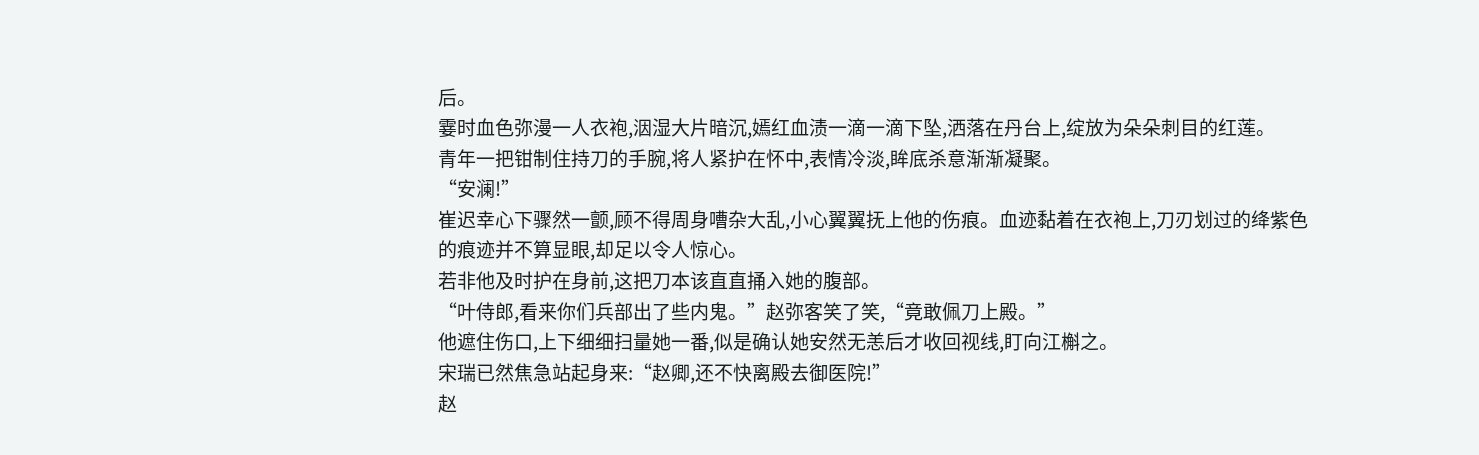后。
霎时血色弥漫一人衣袍,洇湿大片暗沉,嫣红血渍一滴一滴下坠,洒落在丹台上,绽放为朵朵刺目的红莲。
青年一把钳制住持刀的手腕,将人紧护在怀中,表情冷淡,眸底杀意渐渐凝聚。
“安澜!”
崔迟幸心下骤然一颤,顾不得周身嘈杂大乱,小心翼翼抚上他的伤痕。血迹黏着在衣袍上,刀刃划过的绛紫色的痕迹并不算显眼,却足以令人惊心。
若非他及时护在身前,这把刀本该直直捅入她的腹部。
“叶侍郎,看来你们兵部出了些内鬼。”赵弥客笑了笑,“竟敢佩刀上殿。”
他遮住伤口,上下细细扫量她一番,似是确认她安然无恙后才收回视线,盯向江槲之。
宋瑞已然焦急站起身来:“赵卿,还不快离殿去御医院!”
赵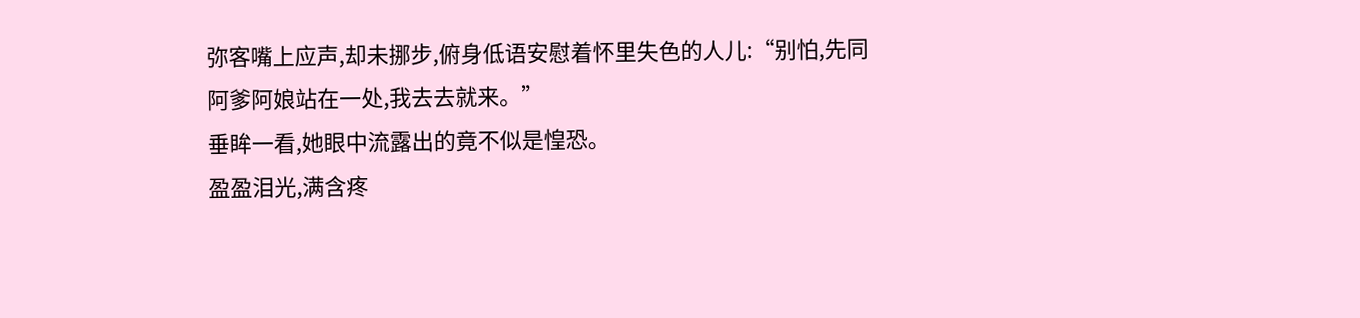弥客嘴上应声,却未挪步,俯身低语安慰着怀里失色的人儿:“别怕,先同阿爹阿娘站在一处,我去去就来。”
垂眸一看,她眼中流露出的竟不似是惶恐。
盈盈泪光,满含疼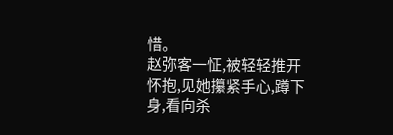惜。
赵弥客一怔,被轻轻推开怀抱,见她攥紧手心,蹲下身,看向杀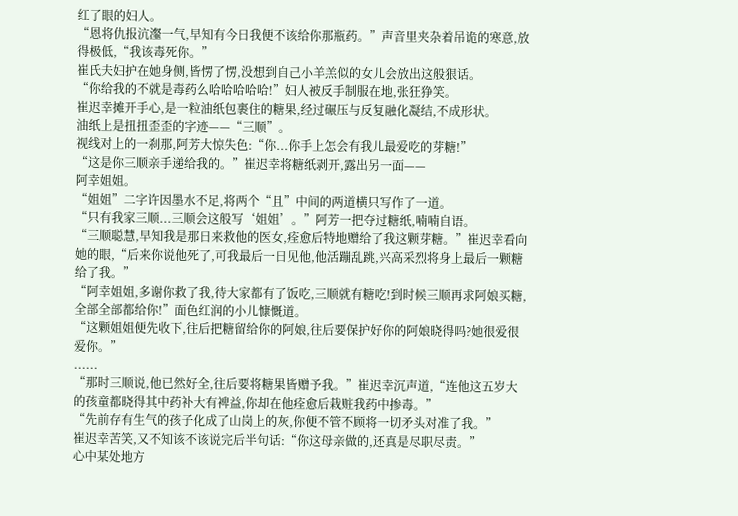红了眼的妇人。
“恩将仇报沆瀣一气,早知有今日我便不该给你那瓶药。”声音里夹杂着吊诡的寒意,放得极低,“我该毒死你。”
崔氏夫妇护在她身侧,皆愣了愣,没想到自己小羊羔似的女儿会放出这般狠话。
“你给我的不就是毒药么哈哈哈哈哈!”妇人被反手制服在地,张狂狰笑。
崔迟幸摊开手心,是一粒油纸包裹住的糖果,经过碾压与反复融化凝结,不成形状。
油纸上是扭扭歪歪的字迹——“三顺”。
视线对上的一刹那,阿芳大惊失色:“你...你手上怎会有我儿最爱吃的芽糖!”
“这是你三顺亲手递给我的。”崔迟幸将糖纸剥开,露出另一面——
阿幸姐姐。
“姐姐”二字许因墨水不足,将两个“且”中间的两道横只写作了一道。
“只有我家三顺...三顺会这般写‘姐姐’。”阿芳一把夺过糖纸,喃喃自语。
“三顺聪慧,早知我是那日来救他的医女,痊愈后特地赠给了我这颗芽糖。”崔迟幸看向她的眼,“后来你说他死了,可我最后一日见他,他活蹦乱跳,兴高采烈将身上最后一颗糖给了我。”
“阿幸姐姐,多谢你救了我,待大家都有了饭吃,三顺就有糖吃!到时候三顺再求阿娘买糖,全部全部都给你!”面色红润的小儿慷慨道。
“这颗姐姐便先收下,往后把糖留给你的阿娘,往后要保护好你的阿娘晓得吗?她很爱很爱你。”
......
“那时三顺说,他已然好全,往后要将糖果皆赠予我。”崔迟幸沉声道,“连他这五岁大的孩童都晓得其中药补大有裨益,你却在他痊愈后栽赃我药中掺毒。”
“先前存有生气的孩子化成了山岗上的灰,你便不管不顾将一切矛头对准了我。”
崔迟幸苦笑,又不知该不该说完后半句话:“你这母亲做的,还真是尽职尽责。”
心中某处地方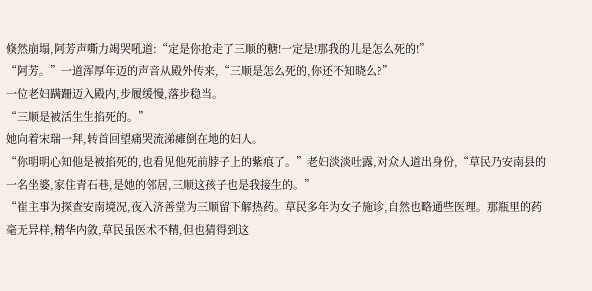倏然崩塌,阿芳声嘶力竭哭吼道:“定是你抢走了三顺的糖!一定是!那我的儿是怎么死的!”
“阿芳。”一道浑厚年迈的声音从殿外传来,“三顺是怎么死的,你还不知晓么?”
一位老妇蹒跚迈入殿内,步履缓慢,落步稳当。
“三顺是被活生生掐死的。”
她向着宋瑞一拜,转首回望痛哭流涕瘫倒在地的妇人。
“你明明心知他是被掐死的,也看见他死前脖子上的紫痕了。”老妇淡淡吐露,对众人道出身份,“草民乃安南县的一名坐婆,家住青石巷,是她的邻居,三顺这孩子也是我接生的。”
“崔主事为探查安南境况,夜入济善堂为三顺留下解热药。草民多年为女子施诊,自然也略通些医理。那瓶里的药毫无异样,精华内敛,草民虽医术不精,但也猜得到这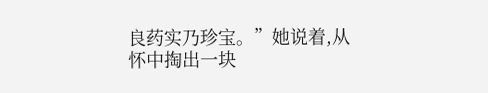良药实乃珍宝。”她说着,从怀中掏出一块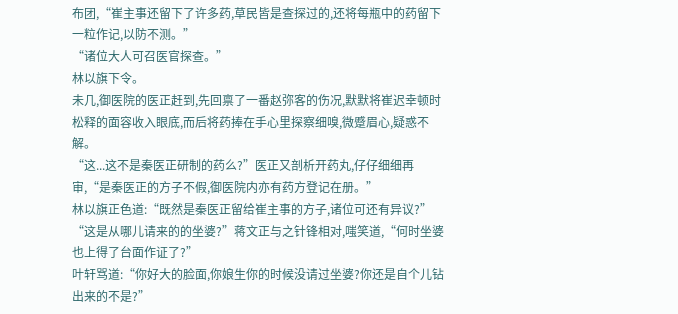布团,“崔主事还留下了许多药,草民皆是查探过的,还将每瓶中的药留下一粒作记,以防不测。”
“诸位大人可召医官探查。”
林以旗下令。
未几,御医院的医正赶到,先回禀了一番赵弥客的伤况,默默将崔迟幸顿时松释的面容收入眼底,而后将药捧在手心里探察细嗅,微蹙眉心,疑惑不解。
“这...这不是秦医正研制的药么?”医正又剖析开药丸,仔仔细细再审,“是秦医正的方子不假,御医院内亦有药方登记在册。”
林以旗正色道:“既然是秦医正留给崔主事的方子,诸位可还有异议?”
“这是从哪儿请来的的坐婆?”蒋文正与之针锋相对,嗤笑道,“何时坐婆也上得了台面作证了?”
叶轩骂道:“你好大的脸面,你娘生你的时候没请过坐婆?你还是自个儿钻出来的不是?”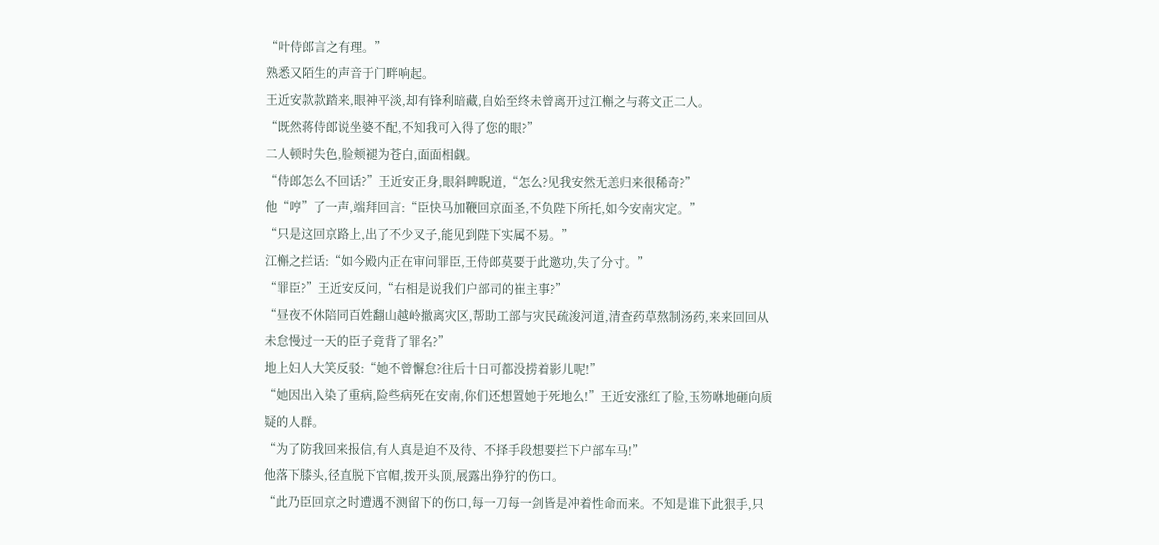“叶侍郎言之有理。”
熟悉又陌生的声音于门畔响起。
王近安款款踏来,眼神平淡,却有锋利暗藏,自始至终未曾离开过江槲之与蒋文正二人。
“既然蒋侍郎说坐婆不配,不知我可入得了您的眼?”
二人顿时失色,脸颊褪为苍白,面面相觑。
“侍郎怎么不回话?”王近安正身,眼斜睥睨道,“怎么?见我安然无恙归来很稀奇?”
他“哼”了一声,端拜回言:“臣快马加鞭回京面圣,不负陛下所托,如今安南灾定。”
“只是这回京路上,出了不少叉子,能见到陛下实属不易。”
江槲之拦话:“如今殿内正在审问罪臣,王侍郎莫要于此邀功,失了分寸。”
“罪臣?”王近安反问,“右相是说我们户部司的崔主事?”
“昼夜不休陪同百姓翻山越岭撤离灾区,帮助工部与灾民疏浚河道,清查药草熬制汤药,来来回回从未怠慢过一天的臣子竟背了罪名?”
地上妇人大笑反驳:“她不曾懈怠?往后十日可都没捞着影儿呢!”
“她因出入染了重病,险些病死在安南,你们还想置她于死地么!”王近安涨红了脸,玉笏咻地砸向质疑的人群。
“为了防我回来报信,有人真是迫不及待、不择手段想要拦下户部车马!”
他落下膝头,径直脱下官帽,拨开头顶,展露出狰狞的伤口。
“此乃臣回京之时遭遇不测留下的伤口,每一刀每一剑皆是冲着性命而来。不知是谁下此狠手,只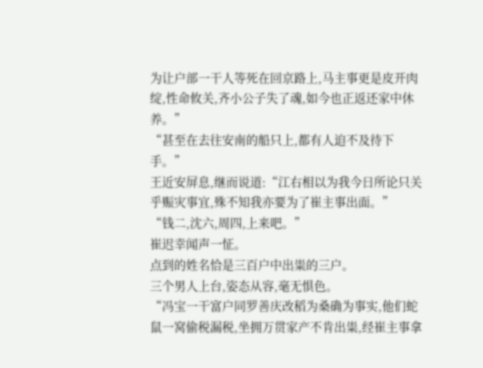为让户部一干人等死在回京路上,马主事更是皮开肉绽,性命攸关,齐小公子失了魂,如今也正返还家中休养。”
“甚至在去往安南的船只上,都有人迫不及待下手。”
王近安屏息,继而说道:“江右相以为我今日所论只关乎赈灾事宜,殊不知我亦要为了崔主事出面。”
“钱二,沈六,周四,上来吧。”
崔迟幸闻声一怔。
点到的姓名恰是三百户中出粜的三户。
三个男人上台,姿态从容,毫无惧色。
“冯宝一干富户同罗善庆改稻为桑确为事实,他们蛇鼠一窝偷税漏税,坐拥万贯家产不肯出粜,经崔主事拿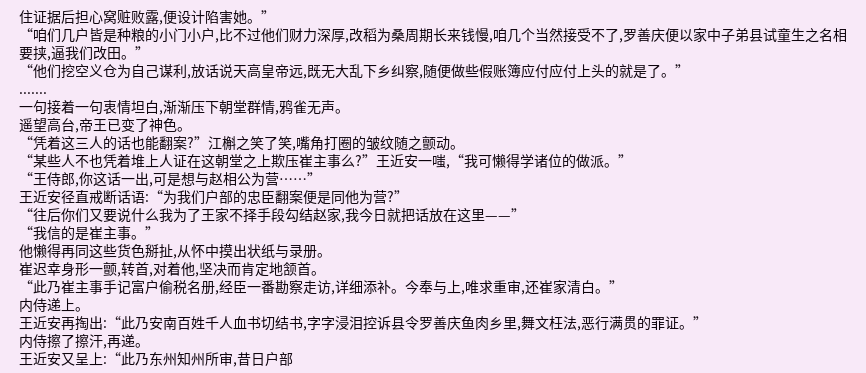住证据后担心窝赃败露,便设计陷害她。”
“咱们几户皆是种粮的小门小户,比不过他们财力深厚,改稻为桑周期长来钱慢,咱几个当然接受不了,罗善庆便以家中子弟县试童生之名相要挟,逼我们改田。”
“他们挖空义仓为自己谋利,放话说天高皇帝远,既无大乱下乡纠察,随便做些假账簿应付应付上头的就是了。”
.......
一句接着一句衷情坦白,渐渐压下朝堂群情,鸦雀无声。
遥望高台,帝王已变了神色。
“凭着这三人的话也能翻案?”江槲之笑了笑,嘴角打圈的皱纹随之颤动。
“某些人不也凭着堆上人证在这朝堂之上欺压崔主事么?”王近安一嗤,“我可懒得学诸位的做派。”
“王侍郎,你这话一出,可是想与赵相公为营……”
王近安径直戒断话语:“为我们户部的忠臣翻案便是同他为营?”
“往后你们又要说什么我为了王家不择手段勾结赵家,我今日就把话放在这里——”
“我信的是崔主事。”
他懒得再同这些货色掰扯,从怀中摸出状纸与录册。
崔迟幸身形一颤,转首,对着他,坚决而肯定地颔首。
“此乃崔主事手记富户偷税名册,经臣一番勘察走访,详细添补。今奉与上,唯求重审,还崔家清白。”
内侍递上。
王近安再掏出:“此乃安南百姓千人血书切结书,字字浸泪控诉县令罗善庆鱼肉乡里,舞文枉法,恶行满贯的罪证。”
内侍擦了擦汗,再递。
王近安又呈上:“此乃东州知州所审,昔日户部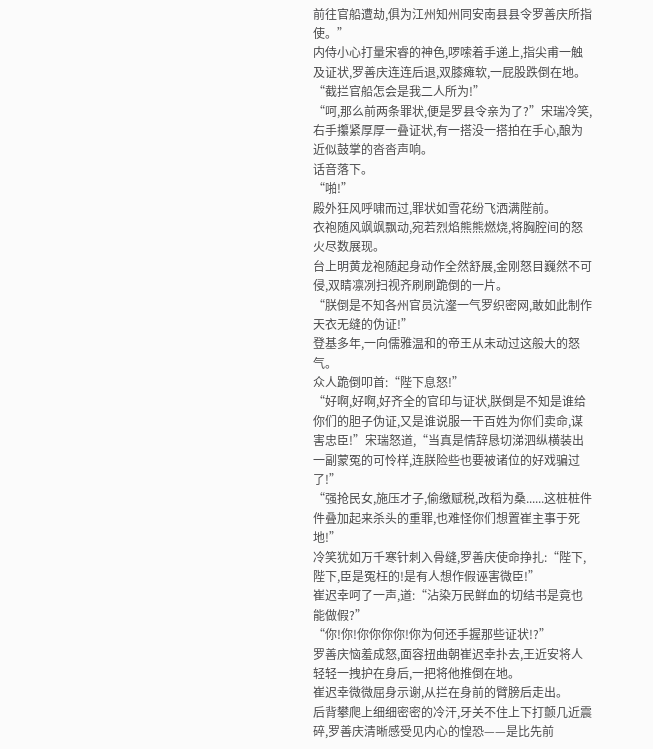前往官船遭劫,俱为江州知州同安南县县令罗善庆所指使。”
内侍小心打量宋睿的神色,啰嗦着手递上,指尖甫一触及证状,罗善庆连连后退,双膝瘫软,一屁股跌倒在地。
“截拦官船怎会是我二人所为!”
“呵,那么前两条罪状,便是罗县令亲为了?”宋瑞冷笑,右手攥紧厚厚一叠证状,有一搭没一搭拍在手心,酿为近似鼓掌的沓沓声响。
话音落下。
“啪!”
殿外狂风呼啸而过,罪状如雪花纷飞洒满陛前。
衣袍随风飒飒飘动,宛若烈焰熊熊燃烧,将胸腔间的怒火尽数展现。
台上明黄龙袍随起身动作全然舒展,金刚怒目巍然不可侵,双睛凛冽扫视齐刷刷跪倒的一片。
“朕倒是不知各州官员沆瀣一气罗织密网,敢如此制作天衣无缝的伪证!”
登基多年,一向儒雅温和的帝王从未动过这般大的怒气。
众人跪倒叩首:“陛下息怒!”
“好啊,好啊,好齐全的官印与证状,朕倒是不知是谁给你们的胆子伪证,又是谁说服一干百姓为你们卖命,谋害忠臣!”宋瑞怒道,“当真是情辞恳切涕泗纵横装出一副蒙冤的可怜样,连朕险些也要被诸位的好戏骗过了!”
“强抢民女,施压才子,偷缴赋税,改稻为桑......这桩桩件件叠加起来杀头的重罪,也难怪你们想置崔主事于死地!”
冷笑犹如万千寒针刺入骨缝,罗善庆使命挣扎:“陛下,陛下,臣是冤枉的!是有人想作假诬害微臣!”
崔迟幸呵了一声,道:“沾染万民鲜血的切结书是竟也能做假?”
“你!你!你你你你!你为何还手握那些证状!?”
罗善庆恼羞成怒,面容扭曲朝崔迟幸扑去,王近安将人轻轻一拽护在身后,一把将他推倒在地。
崔迟幸微微屈身示谢,从拦在身前的臂膀后走出。
后背攀爬上细细密密的冷汗,牙关不住上下打颤几近震碎,罗善庆清晰感受见内心的惶恐——是比先前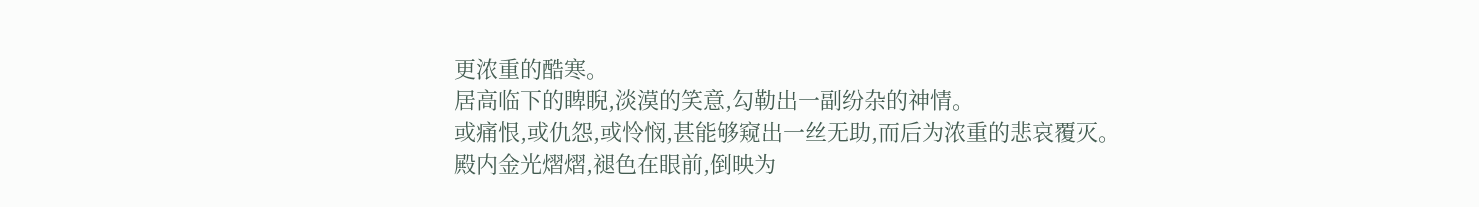更浓重的酷寒。
居高临下的睥睨,淡漠的笑意,勾勒出一副纷杂的神情。
或痛恨,或仇怨,或怜悯,甚能够窥出一丝无助,而后为浓重的悲哀覆灭。
殿内金光熠熠,褪色在眼前,倒映为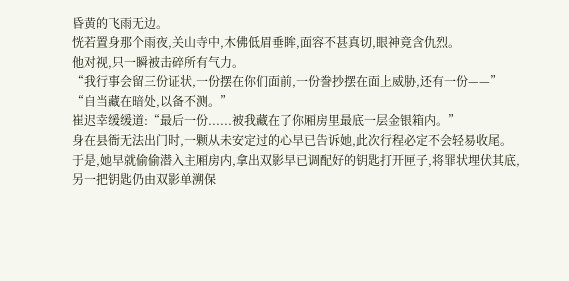昏黄的飞雨无边。
恍若置身那个雨夜,关山寺中,木佛低眉垂眸,面容不甚真切,眼神竟含仇烈。
他对视,只一瞬被击碎所有气力。
“我行事会留三份证状,一份摆在你们面前,一份誊抄摆在面上威胁,还有一份——”
“自当藏在暗处,以备不测。”
崔迟幸缓缓道:“最后一份......被我藏在了你厢房里最底一层金银箱内。”
身在县衙无法出门时,一颗从未安定过的心早已告诉她,此次行程必定不会轻易收尾。
于是,她早就偷偷潜入主厢房内,拿出双影早已调配好的钥匙打开匣子,将罪状埋伏其底,另一把钥匙仍由双影单溯保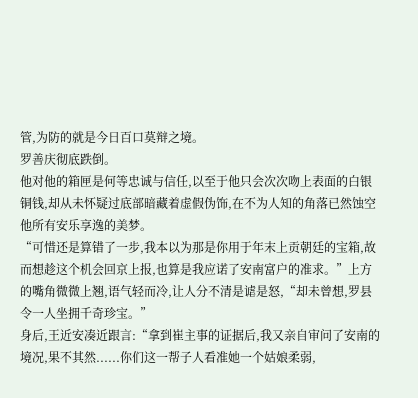管,为防的就是今日百口莫辩之境。
罗善庆彻底跌倒。
他对他的箱匣是何等忠诚与信任,以至于他只会次次吻上表面的白银铜钱,却从未怀疑过底部暗藏着虚假伪饰,在不为人知的角落已然蚀空他所有安乐享逸的美梦。
“可惜还是算错了一步,我本以为那是你用于年末上贡朝廷的宝箱,故而想趁这个机会回京上报,也算是我应诺了安南富户的准求。”上方的嘴角微微上翘,语气轻而冷,让人分不清是谑是怒,“却未曾想,罗县令一人坐拥千奇珍宝。”
身后,王近安凑近跟言:“拿到崔主事的证据后,我又亲自审问了安南的境况,果不其然......你们这一帮子人看准她一个姑娘柔弱,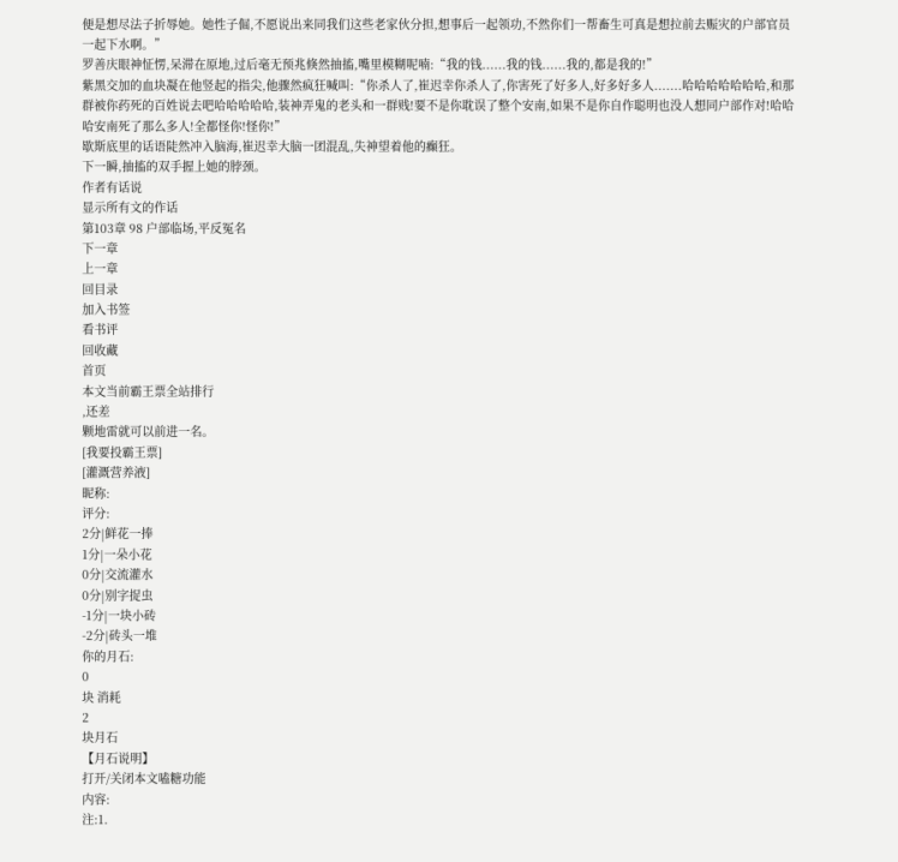便是想尽法子折辱她。她性子倔,不愿说出来同我们这些老家伙分担,想事后一起领功,不然你们一帮畜生可真是想拉前去赈灾的户部官员一起下水啊。”
罗善庆眼神怔愣,呆滞在原地,过后毫无预兆倏然抽搐,嘴里模糊呢喃:“我的钱......我的钱......我的,都是我的!”
紫黑交加的血块凝在他竖起的指尖,他骤然疯狂喊叫:“你杀人了,崔迟幸你杀人了,你害死了好多人,好多好多人.......哈哈哈哈哈哈哈,和那群被你药死的百姓说去吧哈哈哈哈哈,装神弄鬼的老头和一群贱!要不是你耽误了整个安南,如果不是你自作聪明也没人想同户部作对!哈哈哈安南死了那么多人!全都怪你!怪你!”
歇斯底里的话语陡然冲入脑海,崔迟幸大脑一团混乱,失神望着他的癫狂。
下一瞬,抽搐的双手握上她的脖颈。
作者有话说
显示所有文的作话
第103章 98 户部临场,平反冤名
下一章
上一章
回目录
加入书签
看书评
回收藏
首页
本文当前霸王票全站排行
,还差
颗地雷就可以前进一名。
[我要投霸王票]
[灌溉营养液]
昵称:
评分:
2分|鲜花一捧
1分|一朵小花
0分|交流灌水
0分|别字捉虫
-1分|一块小砖
-2分|砖头一堆
你的月石:
0
块 消耗
2
块月石
【月石说明】
打开/关闭本文嗑糖功能
内容:
注:1.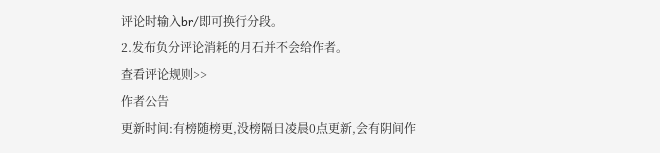评论时输入br/即可换行分段。
2.发布负分评论消耗的月石并不会给作者。
查看评论规则>>
作者公告
更新时间:有榜随榜更,没榜隔日凌晨0点更新,会有阴间作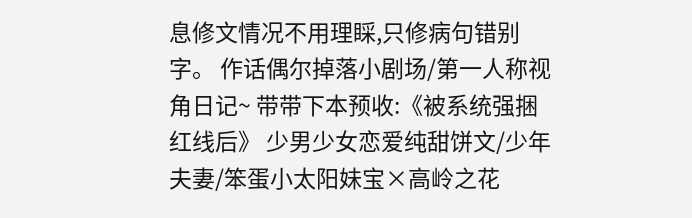息修文情况不用理睬,只修病句错别字。 作话偶尔掉落小剧场/第一人称视角日记~ 带带下本预收:《被系统强捆红线后》 少男少女恋爱纯甜饼文/少年夫妻/笨蛋小太阳妹宝×高岭之花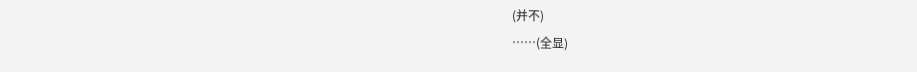(并不)
……(全显)